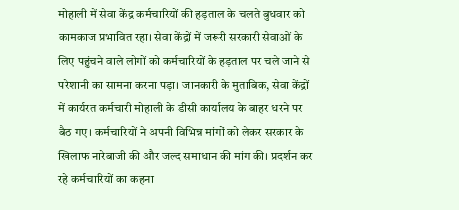मोहाली में सेवा केंद्र कर्मचारियों की हड़ताल के चलते बुधवार को कामकाज प्रभावित रहा। सेवा केंद्रों में जरूरी सरकारी सेवाओं के लिए पहुंचने वाले लोगों को कर्मचारियों के हड़ताल पर चले जाने से परेशानी का सामना करना पड़ा। जानकारी के मुताबिक, सेवा केंद्रों में कार्यरत कर्मचारी मोहाली के डीसी कार्यालय के बाहर धरने पर बैठ गए। कर्मचारियों ने अपनी विभिन्न मांगों को लेकर सरकार के खिलाफ नारेबाजी की और जल्द समाधान की मांग की। प्रदर्शन कर रहे कर्मचारियों का कहना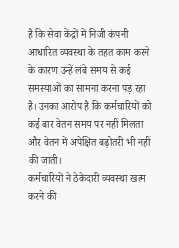है कि सेवा केंद्रों में निजी कंपनी आधारित व्यवस्था के तहत काम करने के कारण उन्हें लंबे समय से कई समस्याओं का सामना करना पड़ रहा है। उनका आरोप है कि कर्मचारियों को कई बार वेतन समय पर नहीं मिलता और वेतन में अपेक्षित बढ़ोतरी भी नहीं की जाती।
कर्मचारियों ने ठेकेदारी व्यवस्था खत्म करने की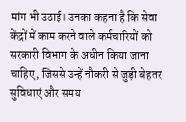मांग भी उठाई। उनका कहना है कि सेवा केंद्रों में काम करने वाले कर्मचारियों को सरकारी विभाग के अधीन किया जाना चाहिए, जिससे उन्हें नौकरी से जुड़ी बेहतर सुविधाएं और समय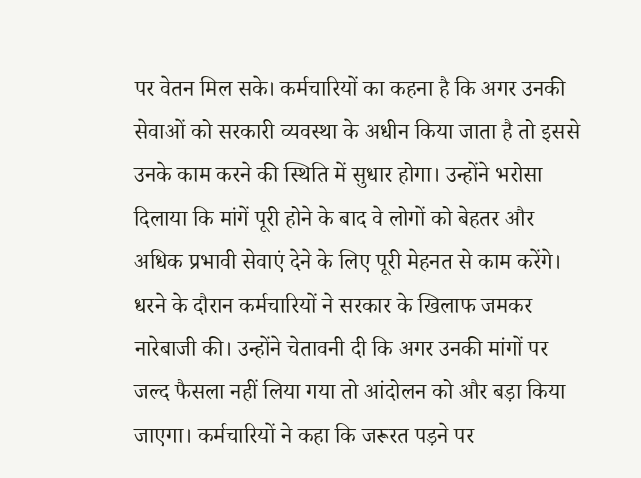पर वेतन मिल सके। कर्मचारियों का कहना है कि अगर उनकी सेवाओं को सरकारी व्यवस्था के अधीन किया जाता है तो इससे उनके काम करने की स्थिति में सुधार होगा। उन्होंने भरोसा दिलाया कि मांगें पूरी होने के बाद वे लोगों को बेहतर और अधिक प्रभावी सेवाएं देने के लिए पूरी मेहनत से काम करेंगे। धरने के दौरान कर्मचारियों ने सरकार के खिलाफ जमकर नारेबाजी की। उन्होंने चेतावनी दी कि अगर उनकी मांगों पर जल्द फैसला नहीं लिया गया तो आंदोलन को और बड़ा किया जाएगा। कर्मचारियों ने कहा कि जरूरत पड़ने पर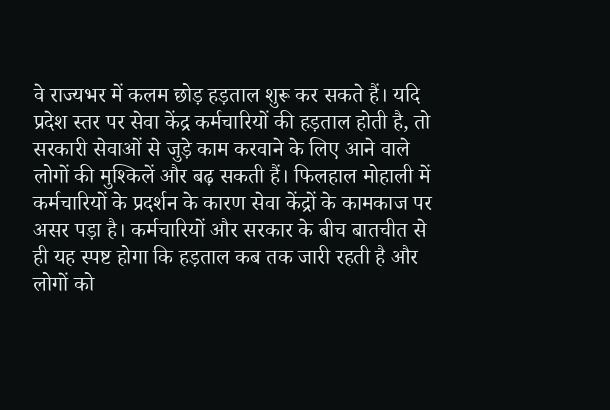वे राज्यभर में कलम छोड़ हड़ताल शुरू कर सकते हैं। यदि प्रदेश स्तर पर सेवा केंद्र कर्मचारियों की हड़ताल होती है, तो सरकारी सेवाओं से जुड़े काम करवाने के लिए आने वाले लोगों की मुश्किलें और बढ़ सकती हैं। फिलहाल मोहाली में कर्मचारियों के प्रदर्शन के कारण सेवा केंद्रों के कामकाज पर असर पड़ा है। कर्मचारियों और सरकार के बीच बातचीत से ही यह स्पष्ट होगा कि हड़ताल कब तक जारी रहती है और लोगों को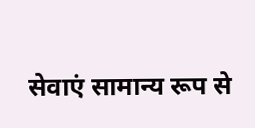सेवाएं सामान्य रूप से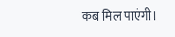कब मिल पाएंगी।